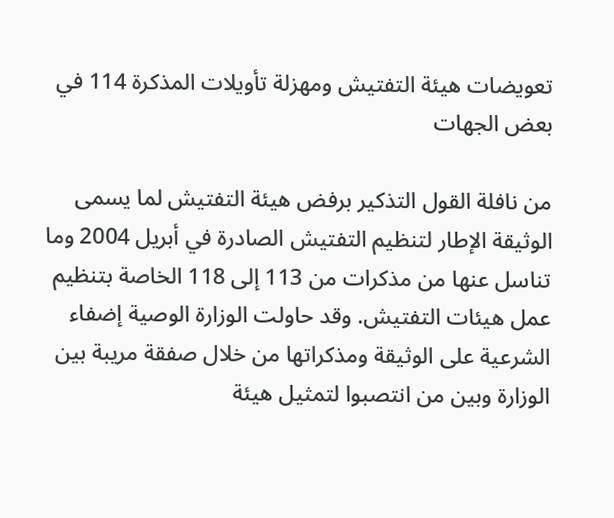تعويضات هيئة التفتيش ومهزلة تأويلات المذكرة 114 في بعض الجهات

من نافلة القول التذكير برفض هيئة التفتيش لما يسمى الوثيقة الإطار لتنظيم التفتيش الصادرة في أبريل 2004 وما تناسل عنها من مذكرات من 113 إلى 118 الخاصة بتنظيم عمل هيئات التفتيش. وقد حاولت الوزارة الوصية إضفاء الشرعية على الوثيقة ومذكراتها من خلال صفقة مريبة بين الوزارة وبين من انتصبوا لتمثيل هيئة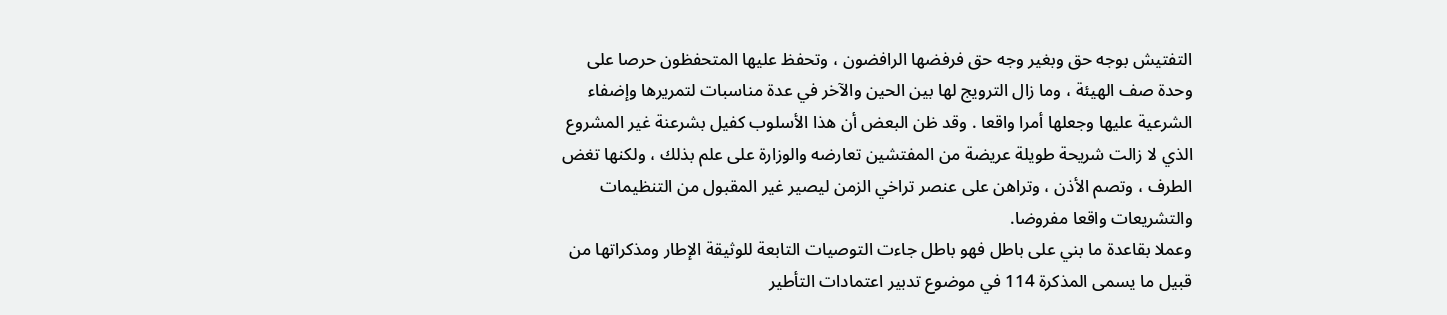التفتيش بوجه حق وبغير وجه حق فرفضها الرافضون ، وتحفظ عليها المتحفظون حرصا على وحدة صف الهيئة ، وما زال الترويج لها بين الحين والآخر في عدة مناسبات لتمريرها وإضفاء الشرعية عليها وجعلها أمرا واقعا . وقد ظن البعض أن هذا الأسلوب كفيل بشرعنة غير المشروع الذي لا زالت شريحة طويلة عريضة من المفتشين تعارضه والوزارة على علم بذلك ، ولكنها تغض الطرف ، وتصم الأذن ، وتراهن على عنصر تراخي الزمن ليصير غير المقبول من التنظيمات والتشريعات واقعا مفروضا.
وعملا بقاعدة ما بني على باطل فهو باطل جاءت التوصيات التابعة للوثيقة الإطار ومذكراتها من قبيل ما يسمى المذكرة 114 في موضوع تدبير اعتمادات التأطير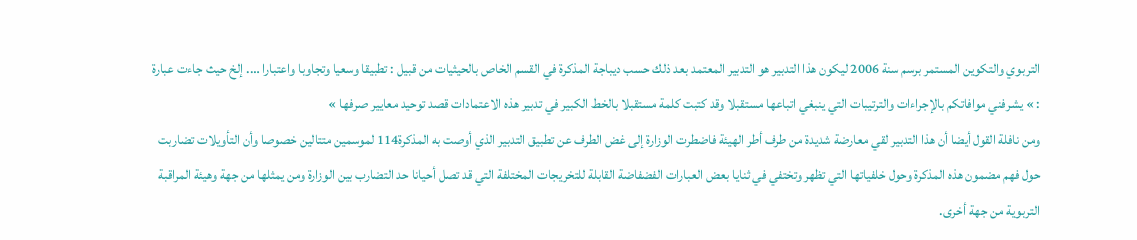التربوي والتكوين المستمر برسم سنة 2006 ليكون هذا التدبير هو التدبير المعتمد بعد ذلك حسب ديباجة المذكرة في القسم الخاص بالحيثيات من قبيل : تطبيقا وسعيا وتجاوبا واعتبارا …. إلخ حيث جاءت عبارة : » يشرفني موافاتكم بالإجراءات والترتيبات التي ينبغي اتباعها مستقبلا وقد كتبت كلمة مستقبلا بالخط الكبير في تدبير هذه الاعتمادات قصد توحيد معايير صرفها »
ومن نافلة القول أيضا أن هذا التدبير لقي معارضة شديدة من طرف أطر الهيئة فاضطرت الوزارة إلى غض الطرف عن تطبيق التدبير الذي أوصت به المذكرة114 لموسمين متتالين خصوصا وأن التأويلات تضاربت حول فهم مضمون هذه المذكرة وحول خلفياتها التي تظهر وتختفي في ثنايا بعض العبارات الفضفاضة القابلة للتخريجات المختلفة التي قد تصل أحيانا حد التضارب بين الوزارة ومن يمثلها من جهة وهيئة المراقبة التربوية من جهة أخرى.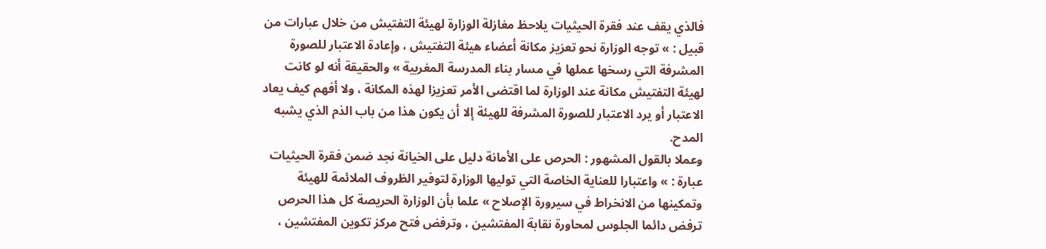فالذي يقف عند فقرة الحيثيات يلاحظ مغازلة الوزارة لهيئة التفتيش من خلال عبارات من قبيل : » توجه الوزارة نحو تعزيز مكانة أعضاء هيئة التفتيش ، وإعادة الاعتبار للصورة المشرفة التي رسخها عملها في مسار بناء المدرسة المغربية » والحقيقة أنه لو كانت لهيئة التفتيش مكانة عند الوزارة لما اقتضى الأمر تعزيزا لهذه المكانة ، ولا أفهم كيف يعاد الاعتبار أو يرد الاعتبار للصورة المشرفة للهيئة إلا أن يكون هذا من باب الذم الذي يشبه المدح.
وعملا بالقول المشهور : الحرص على الأمانة دليل على الخيانة نجد ضمن فقرة الحيثيات عبارة : » واعتبارا للعناية الخاصة التي توليها الوزارة لتوفير الظروف الملائمة للهيئة وتمكينها من الانخراط في سيرورة الإصلاح » علما بأن الوزارة الحريصة كل هذا الحرص ترفض دائما الجلوس لمحاورة نقابة المفتشين ، وترفض فتح مركز تكوين المفتشين ،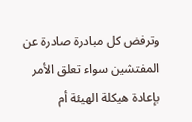وترفض كل مبادرة صادرة عن المفتشين سواء تعلق الأمر بإعادة هيكلة الهيئة أم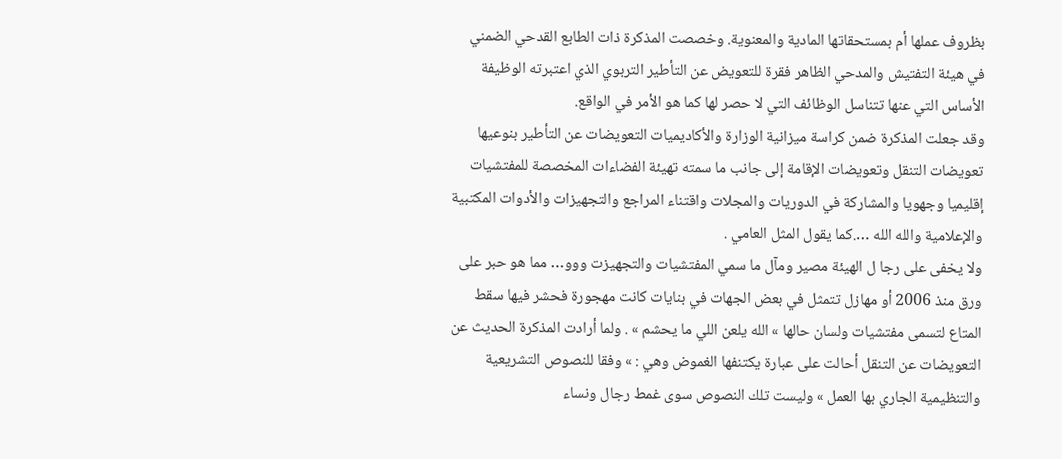بظروف عملها أم بمستحقاتها المادية والمعنوية. وخصصت المذكرة ذات الطابع القدحي الضمني في هيئة التفتيش والمدحي الظاهر فقرة للتعويض عن التأطير التربوي الذي اعتبرته الوظيفة الأساس التي عنها تتناسل الوظائف التي لا حصر لها كما هو الأمر في الواقع.
وقد جعلت المذكرة ضمن كراسة ميزانية الوزارة والأكاديميات التعويضات عن التأطير بنوعيها تعويضات التنقل وتعويضات الإقامة إلى جانب ما سمته تهيئة الفضاءات المخصصة للمفتشيات إقليميا وجهويا والمشاركة في الدوريات والمجلات واقتناء المراجع والتجهيزات والأدوات المكتبية والإعلامية والله الله ….كما يقول المثل العامي .
ولا يخفى على رجا ل الهيئة مصير ومآل ما سمي المفتشيات والتجهيزت ووو… مما هو حبر على ورق منذ 2006 أو مهازل تتمثل في بعض الجهات في بنايات كانت مهجورة فحشر فيها سقط المتاع لتسمى مفتشيات ولسان حالها » الله يلعن اللي ما يحشم » . ولما أرادت المذكرة الحديث عن التعويضات عن التنقل أحالت على عبارة يكتنفها الغموض وهي : » وفقا للنصوص التشريعية والتنظيمية الجاري بها العمل » وليست تلك النصوص سوى غمط رجال ونساء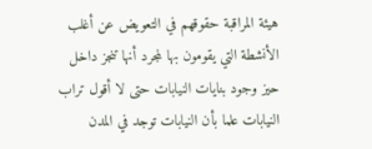هيئة المراقبة حقوقهم في التعويض عن أغلب الأنشطة التي يقومون بها لمجرد أنها تنجز داخل حيز وجود بنايات النيابات حتى لا أقول تراب النيابات علما بأن النيابات توجد في المدن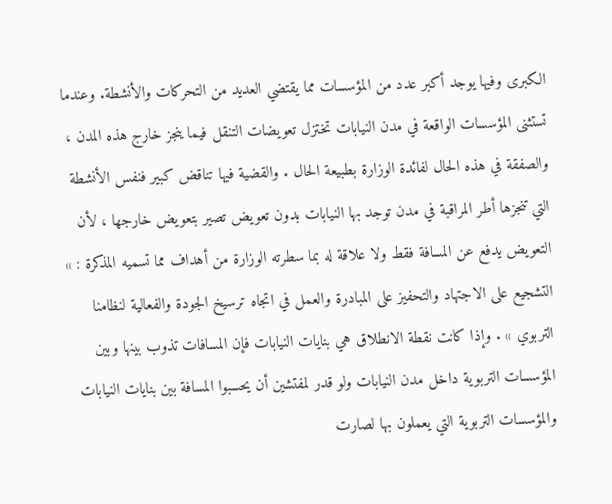الكبرى وفيها يوجد أكبر عدد من المؤسسات مما يقتضي العديد من التحركات والأنشطة. وعندما تستثنى المؤسسات الواقعة في مدن النيابات تختزل تعويضات التنقل فيما ينجز خارج هذه المدن ، والصفقة في هذه الحال لفائدة الوزارة بطبيعة الحال . والقضية فيها تناقض كبير فنفس الأنشطة التي تنجزها أطر المراقبة في مدن توجد بها النيابات بدون تعويض تصير بتعويض خارجها ، لأن التعويض يدفع عن المسافة فقط ولا علاقة له بما سطرته الوزارة من أهداف مما تسميه المذكرة : » التشجيع على الاجتهاد والتحفيز على المبادرة والعمل في اتجاه ترسيخ الجودة والفعالية لنظامنا التربوي » . وإذا كانت نقطة الانطلاق هي بنايات النيابات فإن المسافات تذوب بينها وبين المؤسسات التربوية داخل مدن النيابات ولو قدر لمفتشين أن يحسبوا المسافة بين بنايات النيابات والمؤسسات التربوية التي يعملون بها لصارت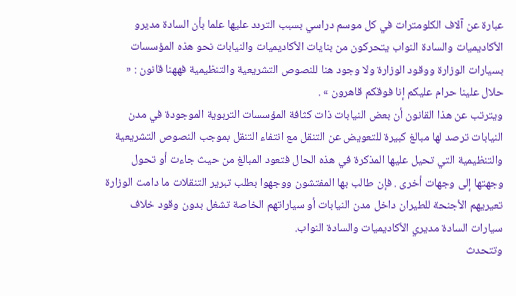عبارة عن آلاف الكلومترات في كل موسم دراسي بسبب التردد عليها علما بأن السادة مديرو الأكاديميات والسادة النواب يتحركون من بنايات الأكاديميات والنيابات نحو هذه المؤسسات بسيارات الوزارة ووقود الوزارة ولا وجود هنا للنصوص التشريعية والتنظيمية فههنا قانون : « حلال علينا حرام عليكم إنا فوقكم قاهرون » .
ويترتب عن هذا القانون أن بعض النيابات ذات كثافة المؤسسات التربوية الموجودة في مدن النيابات ترصد لها مبالغ كبيرة للتعويض عن التنقل مع انتفاء التنقل بموجب النصوص التشريعية والتنظيمية التي تحيل عليها المذكرة في هذه الحال فتعود المبالغ من حيث جاءت أو تحول وجهتها إلى وجهات أخرى . فإن طالب بها المفتشون ووجهوا بطلب تبرير التنقلات ما دامت الوزارة تعيريهم الأجنحة للطيران داخل مدن النيابات أو سياراتهم الخاصة تشغل بدون وقود خلاف سيارات السادة مديري الأكاديميات والسادة النواب.
وتتحدث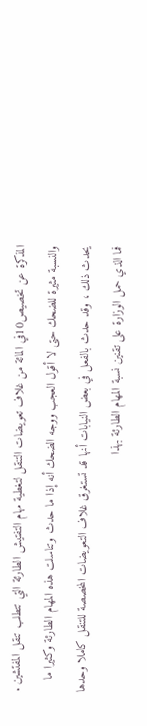المذكرة عن تخصيص10في المائة من غلاف تعويضات التنقل لتغطية مهام التفتيش الطارئة التي تتطلب تنقل المفتشين . والنسبة مثيرة للضحك حتى لا أقول العجب ووجه الضحك أنه إذا ما حدث وتناسلت هذه المهام الطارئة وكثيرا ما يحدث ذلك ، وقد حدث بالفعل في بعض النيابات أنها قد تستغرق غلاف التعويضات المخصصة للتنقل كاملا وحدها فما الذي حمل الوزارة على تقنين نسبة المهام الطارئة بهذا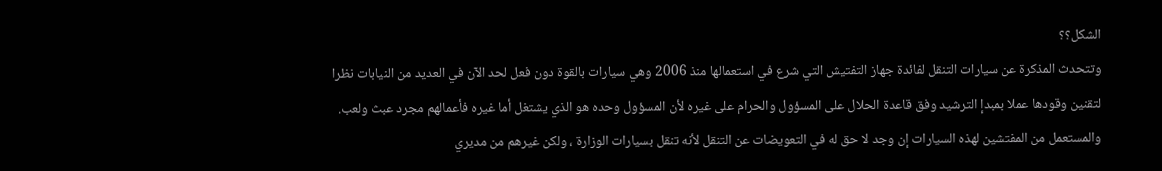الشكل؟؟
وتتحدث المذكرة عن سيارات التنقل لفائدة جهاز التفتيش التي شرع في استعمالها منذ 2006 وهي سيارات بالقوة دون فعل لحد الآن في العديد من النيابات نظرا لتقنين وقودها عملا بمبدإ الترشيد وفق قاعدة الحلال على المسؤول والحرام على غيره لأن المسؤول وحده هو الذي يشتغل أما غيره فأعمالهم مجرد عبث ولعب.
والمستعمل من المفتشين لهذه السيارات إن وجد لا حق له في التعويضات عن التنقل لأنه تنقل بسيارات الوزارة ، ولكن غيرهم من مديري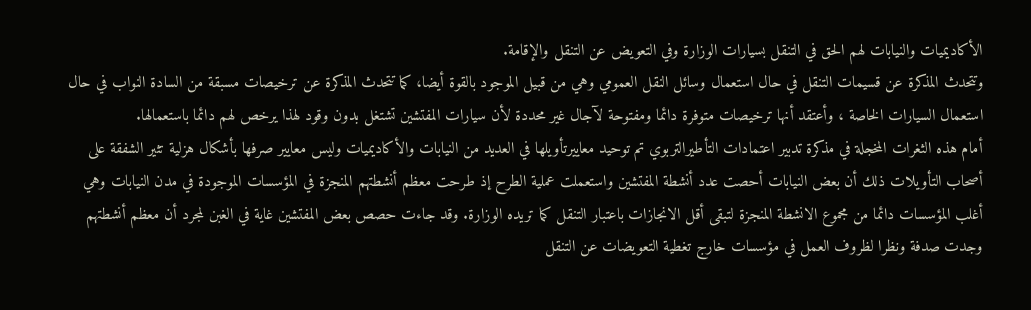الأكاديميات والنيابات لهم الحق في التنقل بسيارات الوزارة وفي التعويض عن التنقل والإقامة.
وتتحدث المذكرة عن قسيمات التنقل في حال استعمال وسائل النقل العمومي وهي من قبيل الموجود بالقوة أيضا، كما تتحدث المذكرة عن ترخيصات مسبقة من السادة النواب في حال استعمال السيارات الخاصة ، وأعتقد أنها ترخيصات متوفرة دائما ومفتوحة لآجال غير محددة لأن سيارات المفتشين تشتغل بدون وقود لهذا يرخص لهم دائما باستعمالها.
أمام هذه الثغرات المخجلة في مذكرة تدبير اعتمادات التأطيرالتربوي تم توحيد معاييرتأويلها في العديد من النيابات والأكاديميات وليس معايير صرفها بأشكال هزلية تثير الشفقة على أصحاب التأويلات ذلك أن بعض النيابات أحصت عدد أنشطة المفتشين واستعملت عملية الطرح إذ طرحت معظم أنشطتهم المنجزة في المؤسسات الموجودة في مدن النيابات وهي أغلب المؤسسات دائما من مجموع الانشطة المنجزة لتبقى أقل الانجازات باعتبار التنقل كما تريده الوزارة. وقد جاءت حصص بعض المفتشين غاية في الغبن لمجرد أن معظم أنشطتهم وجدت صدفة ونظرا لظروف العمل في مؤسسات خارج تغطية التعويضات عن التنقل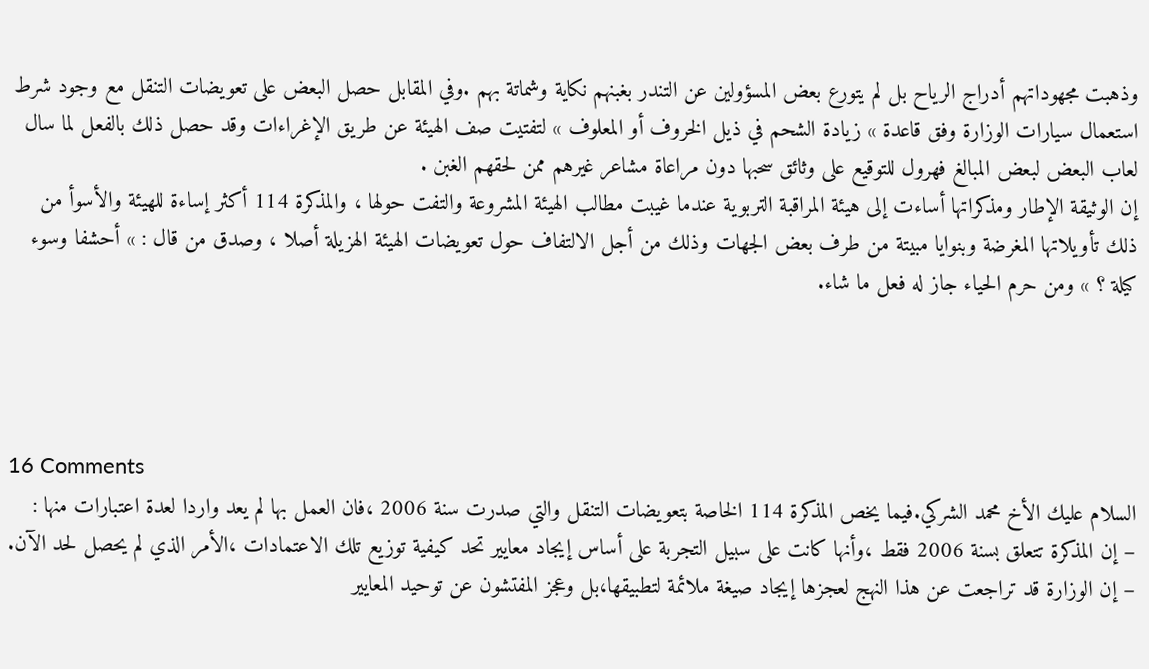وذهبت مجهوداتهم أدراج الرياح بل لم يتورع بعض المسؤولين عن التندر بغبنهم نكاية وشماتة بهم .وفي المقابل حصل البعض على تعويضات التنقل مع وجود شرط استعمال سيارات الوزارة وفق قاعدة » زيادة الشحم في ذيل الخروف أو المعلوف » لتفتيت صف الهيئة عن طريق الإغراءات وقد حصل ذلك بالفعل لما سال لعاب البعض لبعض المبالغ فهرول للتوقيع على وثائق سحبها دون مراعاة مشاعر غيرهم ممن لحقهم الغبن .
إن الوثيقة الإطار ومذكراتها أساءت إلى هيئة المراقبة التربوية عندما غيبت مطالب الهيئة المشروعة والتفت حولها ، والمذكرة 114 أكثر إساءة للهيئة والأسوأ من ذلك تأويلاتها المغرضة وبنوايا مبيتة من طرف بعض الجهات وذلك من أجل الالتفاف حول تعويضات الهيئة الهزيلة أصلا ، وصدق من قال : » أحشفا وسوء كيلة ؟ » ومن حرم الحياء جاز له فعل ما شاء.




16 Comments
السلام عليك الأخ محمد الشركي.فيما يخص المذكرة 114 الخاصة بتعويضات التنقل والتي صدرت سنة 2006 ،فان العمل بها لم يعد واردا لعدة اعتبارات منها :
– إن المذكرة تتعلق بسنة 2006 فقط ،وأنها كانت على سبيل التجربة على أساس إيجاد معايير تحد كيفية توزيع تلك الاعتمادات ،الأمر الذي لم يحصل لحد الآن.
– إن الوزارة قد تراجعت عن هذا النهج لعجزها إيجاد صيغة ملائمة لتطبيقها،بل وعجز المفتشون عن توحيد المعايير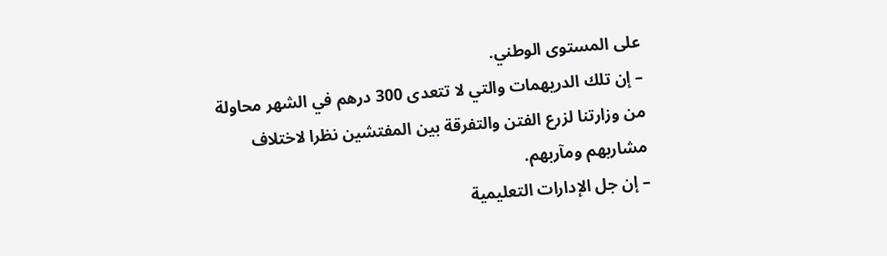على المستوى الوطني.
– إن تلك الدريهمات والتي لا تتعدى 300 درهم في الشهر محاولة من وزارتنا لزرع الفتن والتفرقة بين المفتشين نظرا لاختلاف مشاربهم ومآربهم.
– إن جل الإدارات التعليمية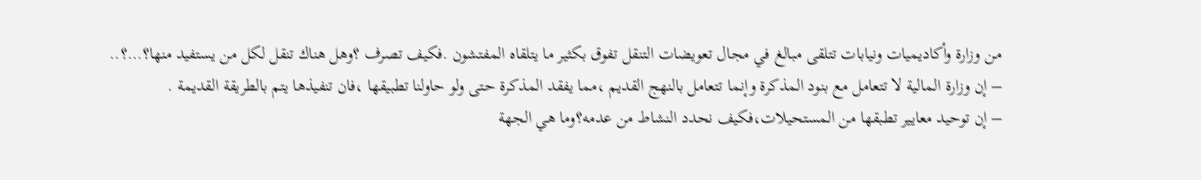من وزارة وأكاديميات ونيابات تتلقى مبالغ في مجال تعويضات التنقل تفوق بكثير ما يتلقاه المفتشون .فكيف تصرف ؟وهل هناك تنقل لكل من يستفيد منها؟…؟..
– إن وزارة المالية لا تتعامل مع بنود المذكرة وإنما تتعامل بالنهج القديم ،مما يفقد المذكرة حتى ولو حاولنا تطبيقها ،فان تنفيذها يتم بالطريقة القديمة .
– إن توحيد معايير تطبقها من المستحيلات،فكيف نحدد النشاط من عدمه؟وما هي الجهة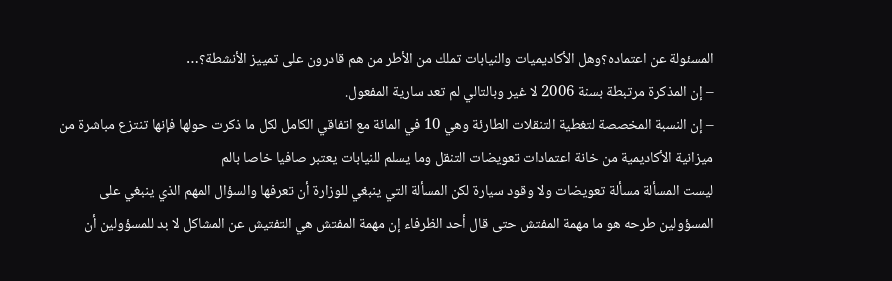المسئولة عن اعتماده؟وهل الأكاديميات والنيابات تملك من الأطر من هم قادرون على تمييز الأنشطة؟…
– إن المذكرة مرتبطة بسنة 2006 لا غير وبالتالي لم تعد سارية المفعول.
– إن النسبة المخصصة لتغطية التنقلات الطارئة وهي 10 في المائة مع اتفاقي الكامل لكل ما ذكرت حولها فإنها تنتزع مباشرة من ميزانية الأكاديمية من خانة اعتمادات تعويضات التنقل وما يسلم للنيابات يعتبر صافيا خاصا بالم
ليست المسألة مسألة تعويضات ولا وقود سيارة لكن المسألة التي ينبغي للوزارة أن تعرفها والسؤال المهم الذي ينبغي على المسؤولين طرحه هو ما مهمة المفتش حتى قال أحد الظرفاء إن مهمة المفتش هي التفتيش عن المشاكل لا بد للمسؤولين أن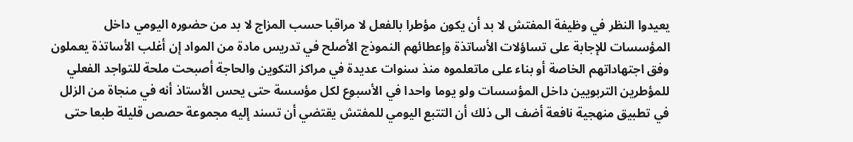يعيدوا النظر في وظيفة المفتش لا بد أن يكون مؤطرا بالفعل لا مراقبا حسب المزاج لا بد من حضوره اليومي داخل المؤسسات للإجابة على تساؤلات الأساتذة وإعطائهم النموذج الأصلح في تدريس مادة من المواد إن أغلب الأساتذة يعملون وفق اجتهاداتهم الخاصة أو بناء على ماتعلموه منذ سنوات عديدة في مراكز التكوين والحاجة أصبحت ملحة للتواجد الفعلي للمؤطرين التربويين داخل المؤسسات ولو يوما واحدا في الأسبوع لكل مؤسسة حتى يحس الأستاذ أنه في منجاة من الزلل في تطبيق منهجية نافعة أضف الى ذلك أن التتبع اليومي للمفتش يقتضي أن تسند إليه مجموعة حصص قليلة طبعا حتى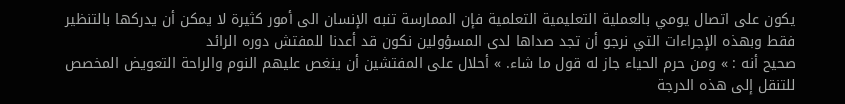يكون على اتصال يومي بالعملية التعليمية التعلمية فإن الممارسة تنبه الإنسان الى أمور كثيرة لا يمكن أن يدركها بالتنظير فقط وبهذه الإجراءات التي نرجو أن تجد صداها لدى المسؤولين نكون قد أعدنا للمفتش دوره الرائد
صحيح أنه : » ومن حرم الحياء جاز له قول ما شاء. » أحلال على المفتشين أن ينغص عليهم النوم والراحة التعويض المخصص للتنقل إلى هذه الدرجة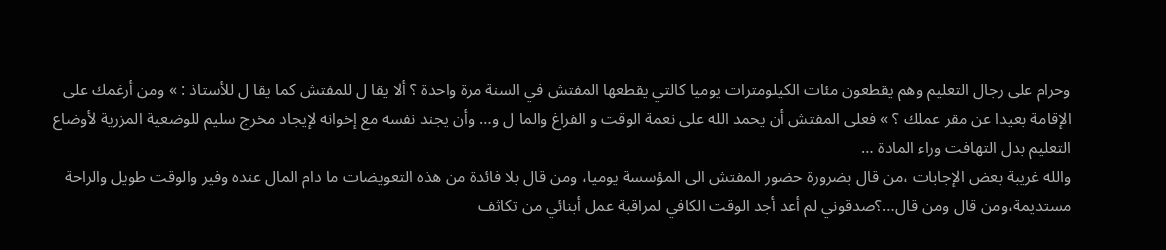وحرام على رجال التعليم وهم يقطعون مئات الكيلومترات يوميا كالتي يقطعها المفتش في السنة مرة واحدة ؟ ألا يقا ل للمفتش كما يقا ل للأستاذ : » ومن أرغمك على الإقامة بعيدا عن مقر عملك ؟ » فعلى المفتش أن يحمد الله على نعمة الوقت و الفراغ والما ل و… وأن يجند نفسه مع إخوانه لإيجاد مخرج سليم للوضعية المزرية لأوضاع التعليم بدل التهافت وراء المادة …
والله غريبة بعض الإجابات ،من قال بضرورة حضور المفتش الى المؤسسة يوميا، ومن قال بلا فائدة من هذه التعويضات ما دام المال عنده وفير والوقت طويل والراحة مستديمة،ومن قال ومن قال…؟صدقوني لم أعد أجد الوقت الكافي لمراقبة عمل أبنائي من تكاثف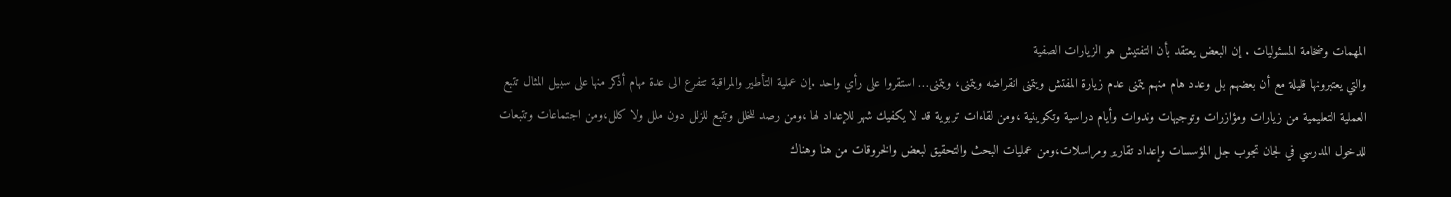المهمات وضخامة المسئوليات . إن البعض يعتقد بأن التفتيش هو الزيارات الصفية
والتي يعتبرونها قليلة مع أن بعضهم بل وعدد هام منهم يتمنى عدم زيارة المفتش ويتمنى انقراضه ويتمنى، ويتمنى… استقروا على رأي واحد .إن عملية التأطير والمراقبة تتفرع الى عدة مهام أذكر منها على سبيل المثال تتبع العملية التعليمية من زيارات ومؤازرات وتوجيهات وندوات وأيام دراسية وتكوينية ،ومن لقاءات تربوية قد لا يكفيك شهر للإعداد لها ،ومن رصد للخلل وتتبع للزلل دون ملل ولا كلل،ومن اجتماعات وتتبعات للدخول المدرسي في لجان تجوب جل المؤسسات وإعداد تقارير ومراسلات،ومن عمليات البحث والتحقيق لبعض والخروقات من هنا وهناك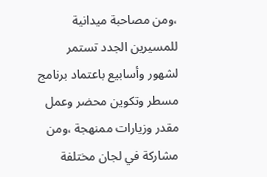،ومن مصاحبة ميدانية للمسيرين الجدد تستمر لشهور وأسابيع باعتماد برنامج مسطر وتكوين محضر وعمل مقدر وزيارات ممنهجة ،ومن مشاركة في لجان مختلفة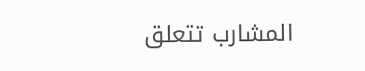المشارب تتعلق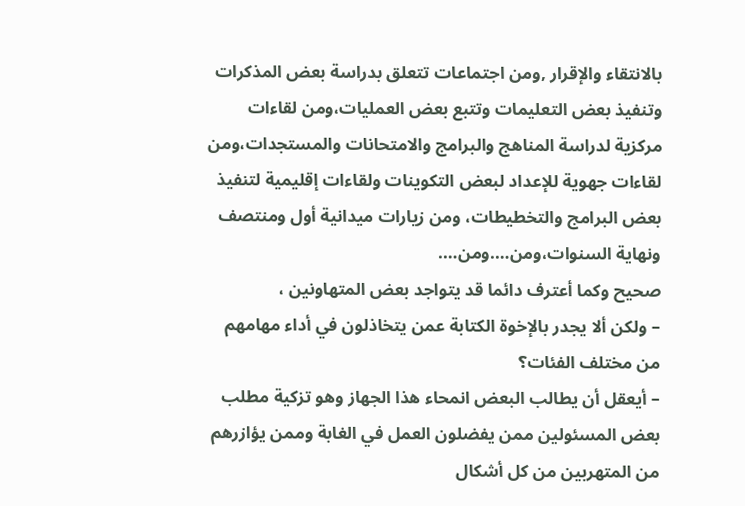بالانتقاء والإقرار ,ومن اجتماعات تتعلق بدراسة بعض المذكرات وتنفيذ بعض التعليمات وتتبع بعض العمليات،ومن لقاءات مركزية لدراسة المناهج والبرامج والامتحانات والمستجدات،ومن لقاءات جهوية للإعداد لبعض التكوينات ولقاءات إقليمية لتنفيذ بعض البرامج والتخطيطات، ومن زيارات ميدانية أول ومنتصف ونهاية السنوات،ومن….ومن….
صحيح وكما أعترف دائما قد يتواجد بعض المتهاونين ،
– ولكن ألا يجدر بالإخوة الكتابة عمن يتخاذلون في أداء مهامهم من مختلف الفئات؟
– أيعقل أن يطالب البعض انمحاء هذا الجهاز وهو تزكية مطلب بعض المسئولين ممن يفضلون العمل في الغابة وممن يؤازرهم من المتهربين من كل أشكال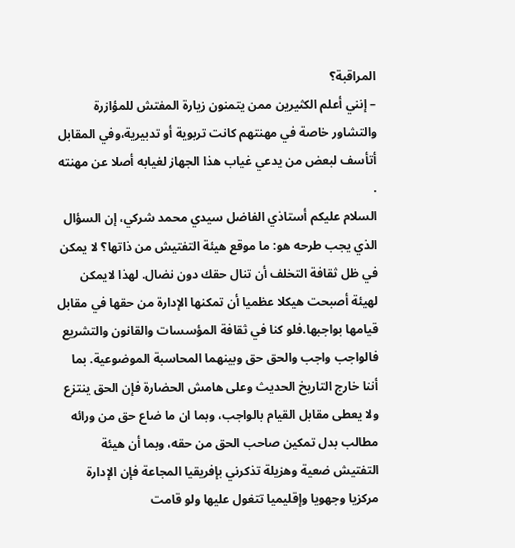المراقبة؟
– إنني أعلم الكثيرين ممن يتمنون زيارة المفتش للمؤازرة والتشاور خاصة في مهنتهم كانت تربوية أو تدبيرية،وفي المقابل أتأسف لبعض من يدعي غياب هذا الجهاز لغيابه أصلا عن مهنته .
السلام عليكم أستاذي الفاضل سيدي محمد شركي، إن السؤال الذي يجب طرحه هو: ما موقع هيئة التفتيش من ذاتها؟ لا يمكن في ظل ثقافة التخلف أن تنال حقك دون نضال. لهذا لايمكن لهيئة أصبحت هيكلا عظميا أن تمكنها الإدارة من حقها في مقابل قيامها بواجبها.فلو كنا في ثقافة المؤسسات والقانون والتشريع فالواجب واجب والحق حق وبينهما المحاسبة الموضوعية. بما أننا خارج التاريخ الحديث وعلى هامش الحضارة فإن الحق ينتزع ولا يعطى مقابل القيام بالواجب، وبما ان ما ضاع حق من ورائه مطالب بدل تمكين صاحب الحق من حقه، وبما أن هيئة التفتيش ضعية وهزيلة تذكرني بإفريقيا المجاعة فإن الإدارة مركزيا وجهويا وإقليميا تتغول عليها ولو قامت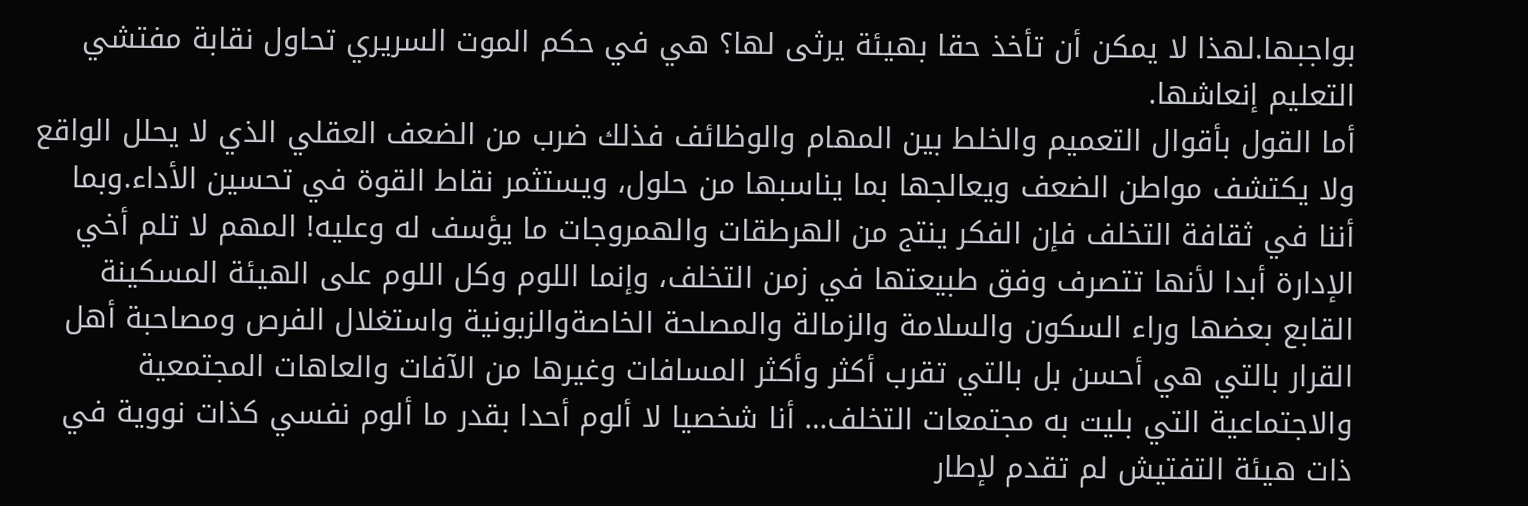بواجبها.لهذا لا يمكن أن تأخذ حقا بهيئة يرثى لها؟ هي في حكم الموت السريري تحاول نقابة مفتشي التعليم إنعاشها.
أما القول بأقوال التعميم والخلط بين المهام والوظائف فذلك ضرب من الضعف العقلي الذي لا يحلل الواقع ولا يكتشف مواطن الضعف ويعالجها بما يناسبها من حلول، ويستثمر نقاط القوة في تحسين الأداء.وبما أننا في ثقافة التخلف فإن الفكر ينتج من الهرطقات والهمروجات ما يؤسف له وعليه! المهم لا تلم أخي الإدارة أبدا لأنها تتصرف وفق طبيعتها في زمن التخلف، وإنما اللوم وكل اللوم على الهيئة المسكينة القابع بعضها وراء السكون والسلامة والزمالة والمصلحة الخاصةوالزبونية واستغلال الفرص ومصاحبة أهل القرار بالتي هي أحسن بل بالتي تقرب أكثر وأكثر المسافات وغيرها من الآفات والعاهات المجتمعية والاجتماعية التي بليت به مجتمعات التخلف… أنا شخصيا لا ألوم أحدا بقدر ما ألوم نفسي كذات نووية في ذات هيئة التفتيش لم تقدم لإطار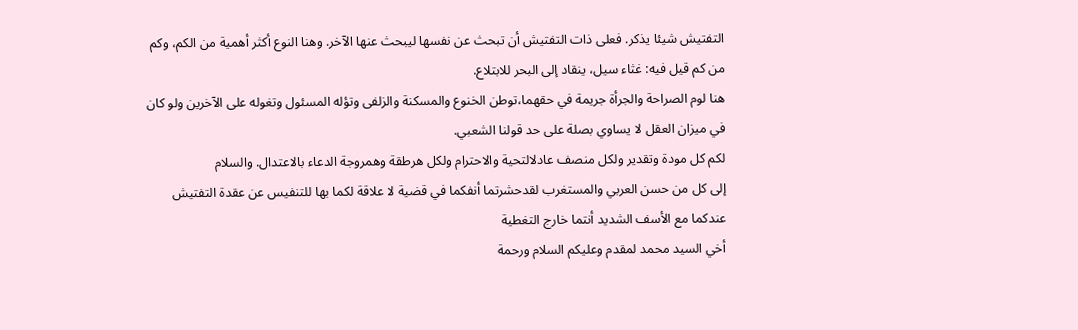التفتيش شيئا يذكر. فعلى ذات التفتيش أن تبحث عن نفسها ليبحث عنها الآخر. وهنا النوع أكثر أهمية من الكم، وكم من كم قيل فيه: غثاء سيل، ينقاد إلى البحر للابتلاع.
هنا لوم الصراحة والجرأة جريمة في حقهما،توطن الخنوع والمسكنة والزلفى وتؤله المسئول وتغوله على الآخرين ولو كان في ميزان العقل لا يساوي بصلة على حد قولنا الشعبي.
لكم كل مودة وتقدير ولكل منصف عادلالتحية والاحترام ولكل هرطقة وهمروجة الدعاء بالاعتدال. والسلام
إلى كل من حسن العربي والمستغرب لقدحشرتما أنفكما في قضية لا علاقة لكما بها للتنفيس عن عقدة التفتيش عندكما مع الأسف الشديد أنتما خارج التغطية
أخي السيد محمد لمقدم وعليكم السلام ورحمة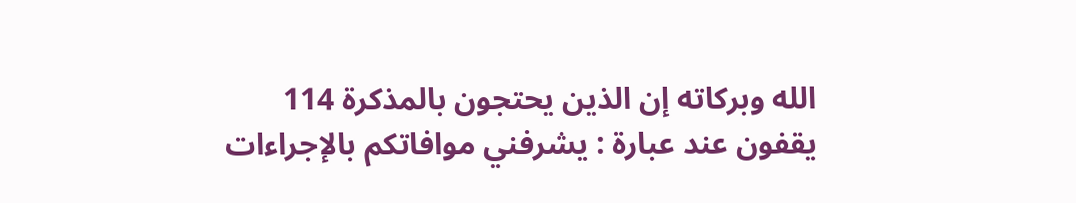الله وبركاته إن الذين يحتجون بالمذكرة 114 يقفون عند عبارة : يشرفني موافاتكم بالإجراءات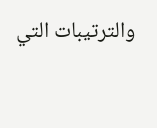والترتيبات التي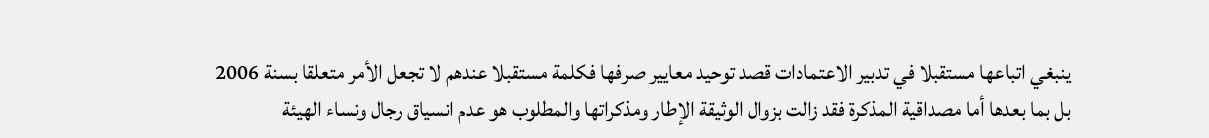ينبغي اتباعها مستقبلا في تدبير الاعتمادات قصد توحيد معايير صرفها فكلمة مستقبلا عندهم لا تجعل الأمر متعلقا بسنة 2006 بل بما بعدها أما مصداقية المذكرة فقد زالت بزوال الوثيقة الإطار ومذكراتها والمطلوب هو عدم انسياق رجال ونساء الهيئة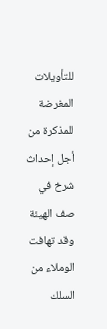للتأويلات المغرضة للمذكرة من أجل إحداث شرخ في صف الهيئة وقد تهافت الوملاء من السلك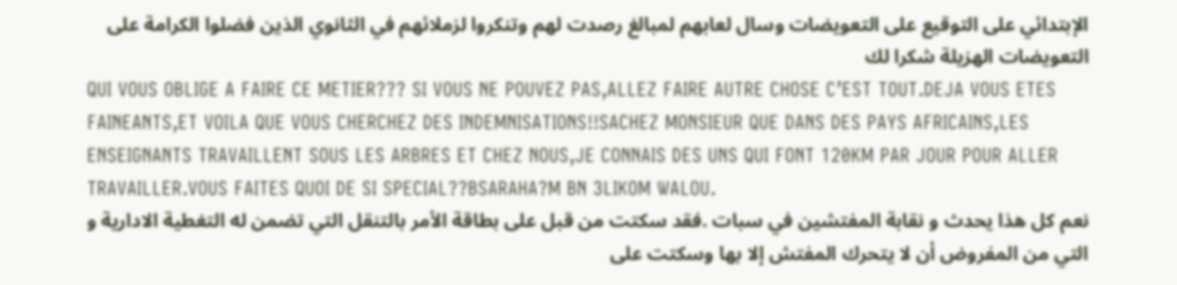الإبتدائي على التوقيع على التعويضات وسال لعابهم لمبالغ رصدت لهم وتنكروا لزملائهم في الثانوي الذين فضلوا الكرامة على التعويضات الهزيلة شكرا لك
QUI VOUS OBLIGE A FAIRE CE METIER??? SI VOUS NE POUVEZ PAS,ALLEZ FAIRE AUTRE CHOSE C’EST TOUT.DEJA VOUS ETES FAINEANTS,ET VOILA QUE VOUS CHERCHEZ DES INDEMNISATIONS!!SACHEZ MONSIEUR QUE DANS DES PAYS AFRICAINS,LES ENSEIGNANTS TRAVAILLENT SOUS LES ARBRES ET CHEZ NOUS,JE CONNAIS DES UNS QUI FONT 120KM PAR JOUR POUR ALLER TRAVAILLER.VOUS FAITES QUOI DE SI SPECIAL??BSARAHA?M BN 3LIKOM WALOU.
نعم كل هذا يحدث و نقابة المفتشين في سبات .فقد سكتت من قبل على بطاقة الأمر بالتنقل التي تضمن له التغطية الادارية و التي من المفروض أن لا يتحرك المفتش إلا بها وسكتت على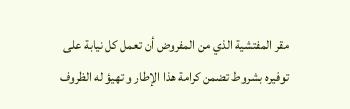مقر المفتشية الذي من المفروض أن تعمل كل نيابة على توفيره بشروط تضمن كرامة هذا الإطار و تهيؤ له الظروف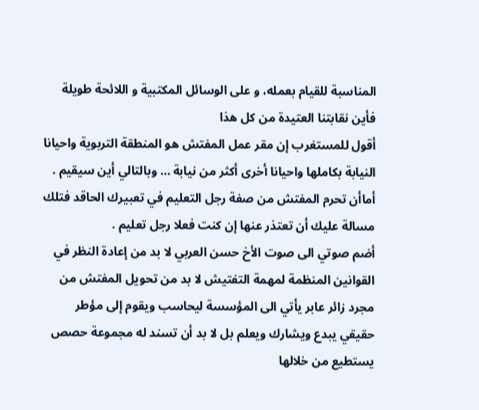المناسبة للقيام بعمله، و على الوسائل المكتبية و اللائحة طويلة فأين نقابتنا العتيدة من كل هذا
أقول للمستغرب إن مقر عمل المفتش هو المنطقة التربوية واحيانا النيابة بكاملها واحيانا أخرى أكثر من نيابة … وبالتالي أين سيقيم . أماأن تحرم المفتش من صفة رجل التعليم في تعبيرك الحاقد فتلك مسالة عليك أن تعتذر عنها إن كنت فعلا رجل تعليم .
أضم صوتي الى صوت الأخ حسن العربي لا بد من إعادة النظر في القوانين المنظمة لمهمة التفتيش لا بد من تحويل المفتش من مجرد زائر عابر يأتي الى المؤسسة ليحاسب ويقوم إلى مؤطر حقيقي يبدع ويشارك ويعلم بل لا بد أن تسند له مجموعة حصص يستطيع من خلالها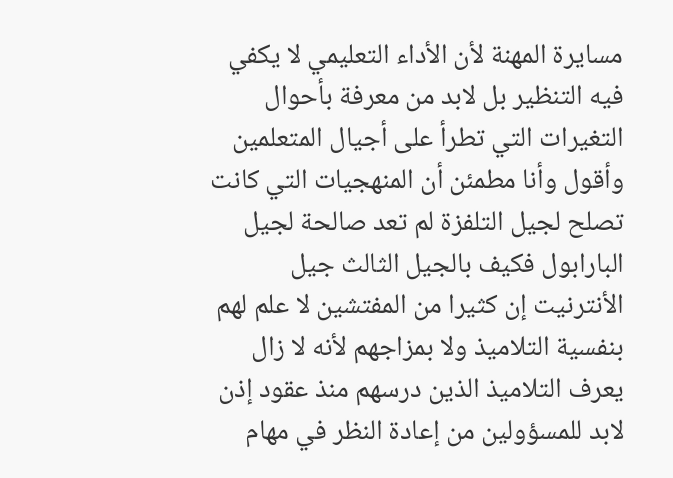مسايرة المهنة لأن الأداء التعليمي لا يكفي فيه التنظير بل لابد من معرفة بأحوال التغيرات التي تطرأ على أجيال المتعلمين وأقول وأنا مطمئن أن المنهجيات التي كانت تصلح لجيل التلفزة لم تعد صالحة لجيل البارابول فكيف بالجيل الثالث جيل الأنترنيت إن كثيرا من المفتشين لا علم لهم بنفسية التلاميذ ولا بمزاجهم لأنه لا زال يعرف التلاميذ الذين درسهم منذ عقود إذن لابد للمسؤولين من إعادة النظر في مهام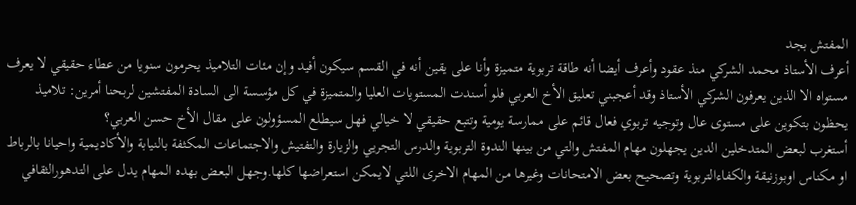المفتش بجد
أعرف الأستاذ محمد الشركي منذ عقود وأعرف أيضا أنه طاقة تربوية متميزة وأنا على يقين أنه في القسم سيكون أفيد وإن مئات التلاميذ يحرمون سنويا من عطاء حقيقي لا يعرف مستواه الا الذين يعرفون الشركي الأستاذ وقد أعجبني تعليق الأخ العربي فلو أسندت المستويات العليا والمتميزة في كل مؤسسة الى السادة المفتشين لربحنا أمرين: تلاميذ يحظون بتكوين على مستوى عال وتوجيه تربوي فعال قائم على ممارسة يومية وتتبع حقيقي لا خيالي فهل سيطلع المسؤولون على مقال الأخ حسن العربي؟
أستغرب لبعض المتدخلين الدين يجهلون مهام المفتش والتي من بينها الندوة التربوية والدرس التجريي والزيارة والتفتيش والاجتماعات المكثفة بالنيابة والأكاديمية واحيانا بالرباط او مكناس اوبوزنيقة والكفاءالتربوية وتصحيح بعض الامتحانات وغيرها من المهام الاخرى اللتي لايمكن استعراضها كلها.وجهل البعض بهده المهام يدل على التدهورالثقافي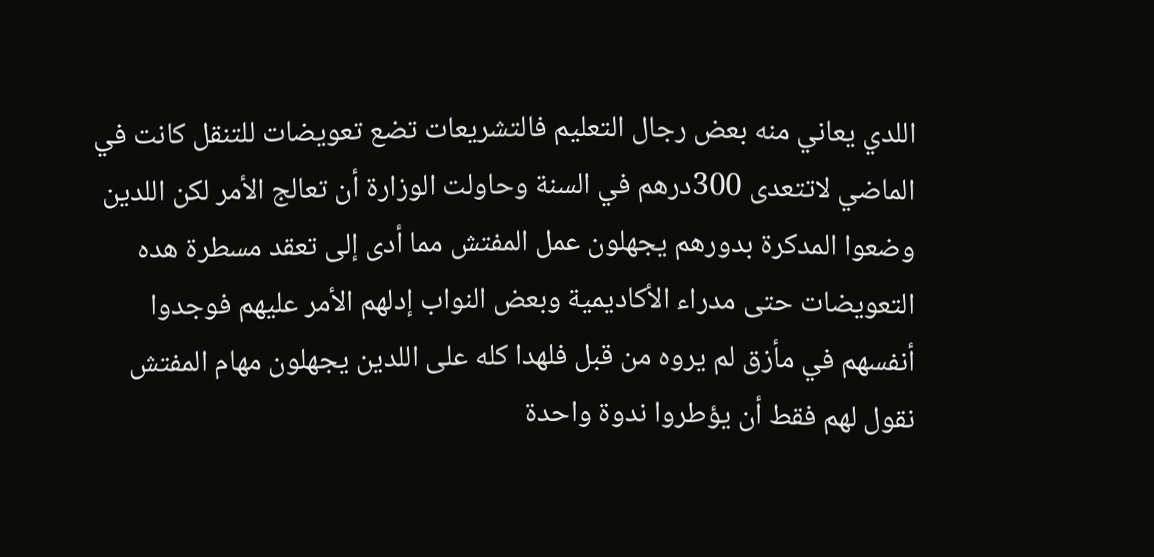اللدي يعاني منه بعض رجال التعليم فالتشريعات تضع تعويضات للتنقل كانت في الماضي لاتتعدى 300درهم في السنة وحاولت الوزارة أن تعالج الأمر لكن اللدين وضعوا المدكرة بدورهم يجهلون عمل المفتش مما أدى إلى تعقد مسطرة هده التعويضات حتى مدراء الأكاديمية وبعض النواب إدلهم الأمر عليهم فوجدوا أنفسهم في مأزق لم يروه من قبل فلهدا كله على اللدين يجهلون مهام المفتش نقول لهم فقط أن يؤطروا ندوة واحدة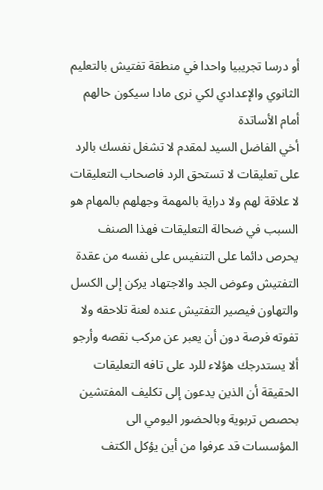أو درسا تجريبيا واحدا في منطقة تفتيش بالتعليم الثانوي والإعدادي لكي نرى مادا سيكون حالهم أمام الأساتدة
أخي الفاضل السيد لمقدم لا تشغل نفسك بالرد على تعليقات لا تستحق الرد فاصحاب التعليقات لا علاقة لهم ولا دراية بالمهمة وجهلهم بالمهام هو السبب في ضحالة التعليقات فهذا الصنف يحرص دائما على التنفيس على نفسه من عقدة التفتيش وعوض الجد والاجتهاد يركن إلى الكسل والتهاون فيصير التفتيش عنده لعنة تلاحقه ولا تفوته فرصة دون أن يعبر عن مركب نقصه وأرجو ألا يستدرجك هؤلاء للرد على تافه التعليقات
الحقيقة أن الذين يدعون إلى تكليف المفتشين بحصص تربوية وبالحضور اليومي الى المؤسسات قد عرفوا من أين يؤكل الكتف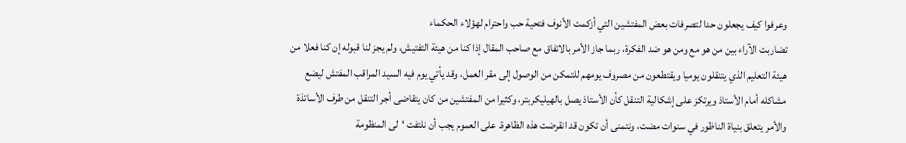وعرفوا كيف يجعلون حدا لتصرفات بعض المفتشين التي أزكمت الأنوف فتحية حب واحترام لهؤلاء الحكماء
تضاربت الآراء بين من هو مع ومن هو ضد الفكرة، ربما جاز الأمر بالاتفاق مع صاحب المقال إذا كنا من هيئة التفتيش، ولم يجز لنا قبوله إن كنا فعلا من هيئة التعليم الذي يتنقلون يوميا ويقتطعون من مصروف يومهم للتمكن من الوصول إلى مقر العمل، وقد يأتي يوم فيه السيد المراقب المفتش ليضع مشاكله أمام الأستاذ ويرتكز على إشكالية التنقل كأن الأستاذ يصل بالهيليكربتر، وكثيرا من المفتشين من كان يتقاضى أجر التنقل من طرف الأساتذة والأمر يتعلق بنياة الناظور في سنوات مضت، ونتمنى أن تكون قد انقرضت هذه الظاهرة. على العموم يجب أن نلتفت ‘لى المنظومة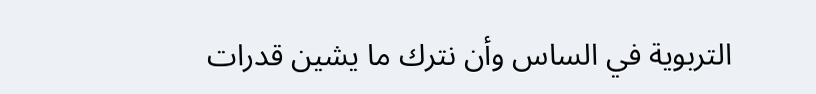التربوية في الساس وأن نترك ما يشين قدرات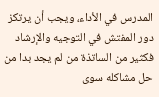المدرس في الأداء، ويجب أن يرتكز دور المفتش في التوجيه والإرشاد فكثير من الساتذة من لم يجد بدا من حل مشاكله سوى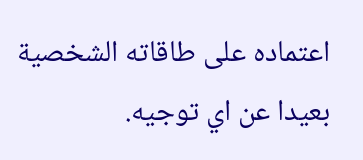اعتماده على طاقاته الشخصية بعيدا عن اي توجيه.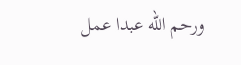ورحم الله عبدا عمل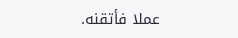عملا فأتقنه.